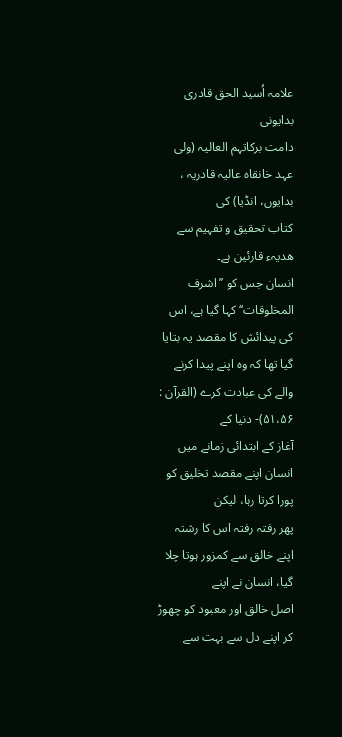علامہ اُسید الحق قادری بدایونی
دامت برکاتہم العالیہ (ولی عہد خانقاہ عالیہ قادریہ ، بدایوں، انڈیا) کی
کتاب تحقیق و تفہیم سے ھدیہء قارئین ہے۔
انسان جس کو ’’اشرف المخلوقات‘‘ کہا گیا ہے، اس کی پیدائش کا مقصد یہ بتایا
گیا تھا کہ وہ اپنے پیدا کرنے والے کی عبادت کرے (القرآن : ۵۱،۵۶)- دنیا کے
آغاز کے ابتدائی زمانے میں انسان اپنے مقصد تخلیق کو پورا کرتا رہا، لیکن
پھر رفتہ رفتہ اس کا رشتہ اپنے خالق سے کمزور ہوتا چلا گیا، انسان نے اپنے
اصل خالق اور معبود کو چھوڑ کر اپنے دل سے بہت سے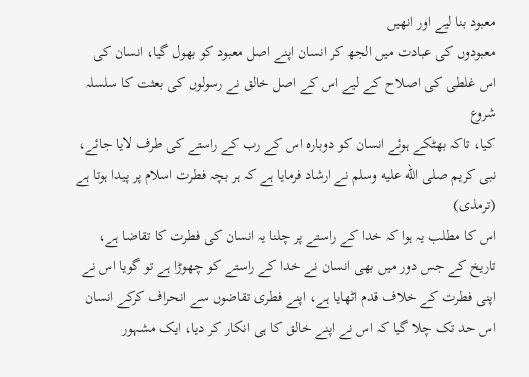معبود بنا لیے اور انھیں
معبودوں کی عبادت میں الجھ کر انسان اپنے اصل معبود کو بھول گیا، انسان کی
اس غلطی کی اصلاح کے لیے اس کے اصل خالق نے رسولوں کی بعثت کا سلسلہ شروع
کیا، تاکہ بھٹکے ہوئے انسان کو دوبارہ اس کے رب کے راستے کی طرف لایا جائے،
نبی کریم صلى الله عليه وسلم نے ارشاد فرمایا ہے کہ ہر بچہ فطرت اسلام پر پیدا ہوتا ہے (ترمذی)
اس کا مطلب یہ ہوا کہ خدا کے راستے پر چلنا یہ انسان کی فطرت کا تقاضا ہے،
تاریخ کے جس دور میں بھی انسان نے خدا کے راستے کو چھوڑا ہے تو گویا اس نے
اپنی فطرت کے خلاف قدم اٹھایا ہے، اپنے فطری تقاضوں سے انحراف کرکے انسان
اس حد تک چلا گیا کہ اس نے اپنے خالق کا ہی انکار کر دیا، ایک مشہور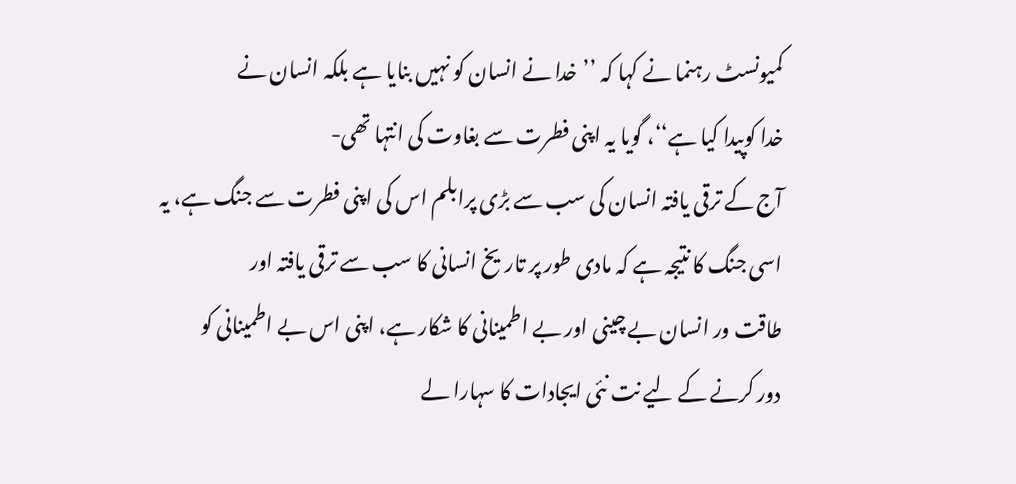کمیونسٹ رہنما نے کہا کہ ’’خدا نے انسان کو نہیں بنایا ہے بلکہ انسان نے
خدا کوپیدا کیا ہے‘‘، گویا یہ اپنی فطرت سے بغاوت کی انتہا تھی-
آج کے ترقی یافتہ انسان کی سب سے بڑی پرابلم اس کی اپنی فطرت سے جنگ ہے، یہ
اسی جنگ کا نتیجہ ہے کہ مادی طور پر تاریخ انسانی کا سب سے ترقی یافتہ اور
طاقت ور انسان بے چینی اور بے اطمینانی کا شکار ہے، اپنی اس بے اطمینانی کو
دور کرنے کے لیے نت نئی ایجادات کا سہارا لے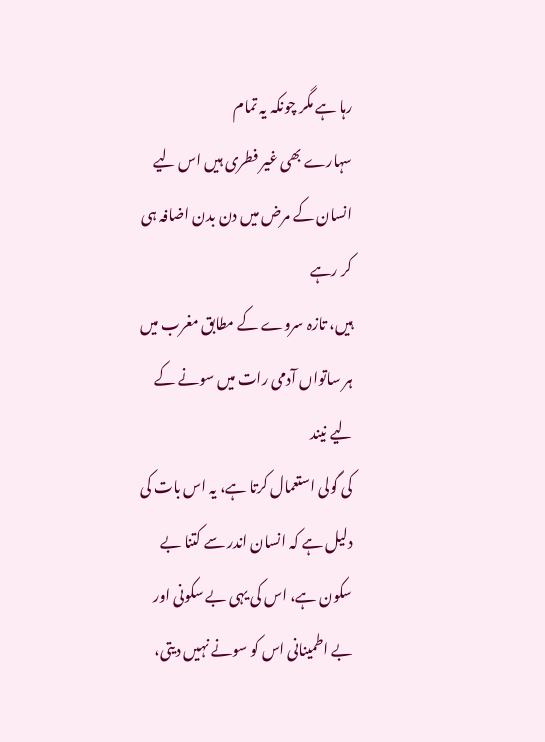رہا ہے مگر چونکہ یہ تمام
سہارے بھی غیر فطری ہیں اس لیے انسان کے مرض میں دن بدن اضافہ ہی کر رہے
ہیں، تازہ سروے کے مطابق مغرب میں ہر ساتواں آدمی رات میں سونے کے لیے نیند
کی گولی استعمال کرتا ہے، یہ اس بات کی دلیل ہے کہ انسان اندر سے کتنا بے
سکون ہے، اس کی یہی بے سکونی اور بے اطمینانی اس کو سونے نہیں دیتی،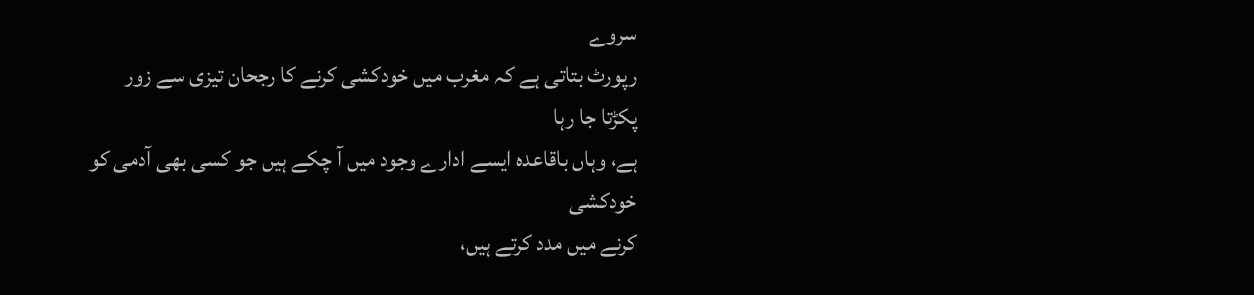سروے
رپورٹ بتاتی ہے کہ مغرب میں خودکشی کرنے کا رجحان تیزی سے زور پکڑتا جا رہا
ہے، وہاں باقاعدہ ایسے ادارے وجود میں آ چکے ہیں جو کسی بھی آدمی کو خودکشی
کرنے میں مدد کرتے ہیں،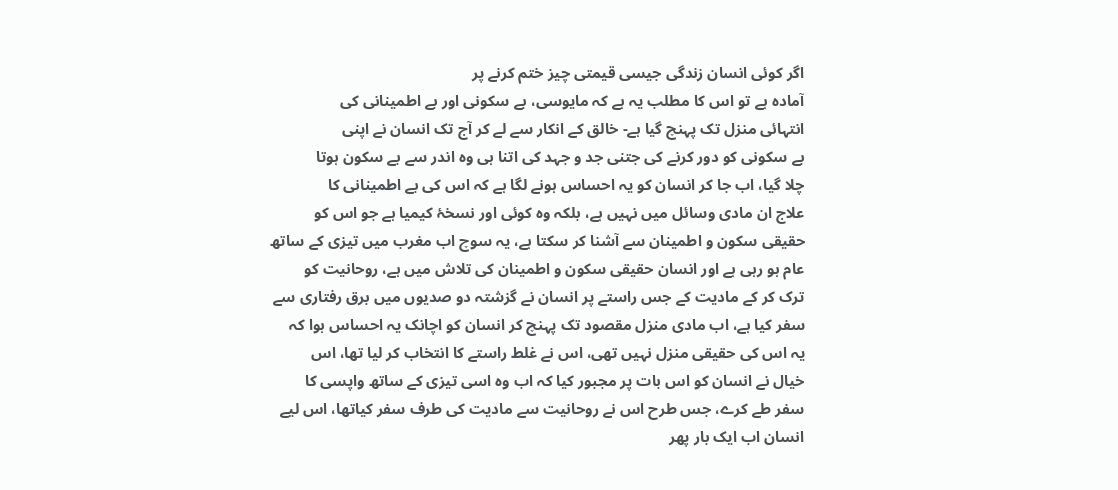اگر کوئی انسان زندگی جیسی قیمتی چیز ختم کرنے پر
آمادہ ہے تو اس کا مطلب یہ ہے کہ مایوسی، بے سکونی اور بے اطمینانی کی
انتہائی منزل تک پہنچ گیا ہے- خالق کے انکار سے لے کر آج تک انسان نے اپنی
بے سکونی کو دور کرنے کی جتنی جد و جہد کی اتنا ہی وہ اندر سے بے سکون ہوتا
چلا گیا، اب جا کر انسان کو یہ احساس ہونے لگا ہے کہ اس کی بے اطمینانی کا
علاج ان مادی وسائل میں نہیں ہے، بلکہ وہ کوئی اور نسخۂ کیمیا ہے جو اس کو
حقیقی سکون و اطمینان سے آشنا کر سکتا ہے، یہ سوچ اب مغرب میں تیزی کے ساتھ
عام ہو رہی ہے اور انسان حقیقی سکون و اطمینان کی تلاش میں ہے، روحانیت کو
ترک کر کے مادیت کے جس راستے پر انسان نے گزشتہ دو صدیوں میں برق رفتاری سے
سفر کیا ہے، اب مادی منزل مقصود تک پہنچ کر انسان کو اچانک یہ احساس ہوا کہ
یہ اس کی حقیقی منزل نہیں تھی، اس نے غلط راستے کا انتخاب کر لیا تھا، اس
خیال نے انسان کو اس بات پر مجبور کیا کہ اب وہ اسی تیزی کے ساتھ واپسی کا
سفر طے کرے، جس طرح اس نے روحانیت سے مادیت کی طرف سفر کیاتھا، اس لیے
انسان اب ایک بار پھر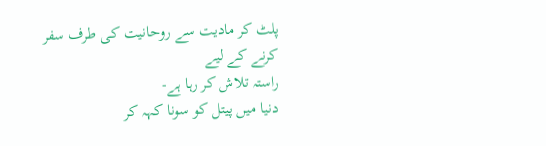پلٹ کر مادیت سے روحانیت کی طرف سفر کرنے کے لیے
راستہ تلاش کر رہا ہے-
دنیا میں پیتل کو سونا کہہ کر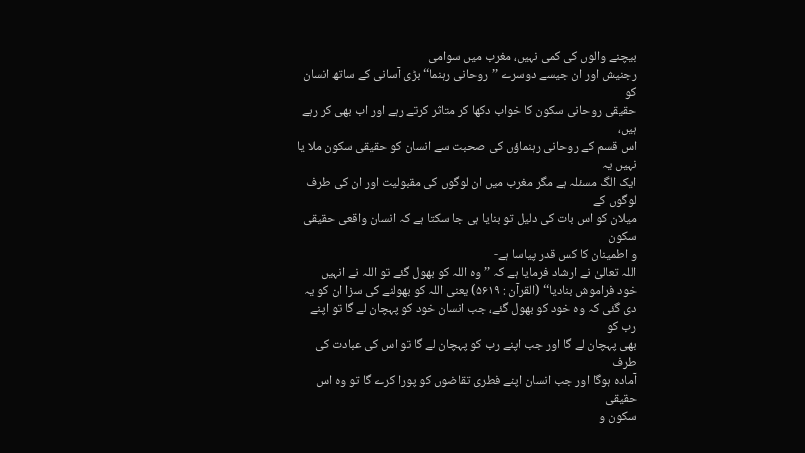بیچنے والوں کی کمی نہیں، مغرب میں سوامی
رجنیش اور ان جیسے دوسرے ’’روحانی رہنما‘‘ بڑی آسانی کے ساتھ انسان کو
حقیقی روحانی سکون کا خواب دکھا کر متاثر کرتے رہے اور اب بھی کر رہے ہیں،
اس قسم کے روحانی رہنماؤں کی صحبت سے انسان کو حقیقی سکون ملا یا نہیں یہ
ایک الگ مسئلہ ہے مگر مغرب میں ان لوگوں کی مقبولیت اور ان کی طرف لوگوں کے
میلان کو اس بات کی دلیل تو بنایا ہی جا سکتا ہے کہ انسان واقعی حقیقی سکون
و اطمینان کا کس قدر پیاسا ہے-
اللہ تعالیٰ نے ارشاد فرمایا ہے کہ ’’وہ اللہ کو بھول گئے تو اللہ نے انہیں
خود فراموش بنادیا‘‘ (القرآن : ۵۶۱۹) یعنی اللہ کو بھولنے کی سزا ان کو یہ
دی گئی کہ وہ خود کو بھول گئے، جب انسان خود کو پہچان لے گا تو اپنے رب کو
بھی پہچان لے گا اور جب اپنے رب کو پہچان لے گا تو اس کی عبادت کی طرف
آمادہ ہوگا اور جب انسان اپنے فطری تقاضوں کو پورا کرے گا تو وہ اس حقیقی
سکون و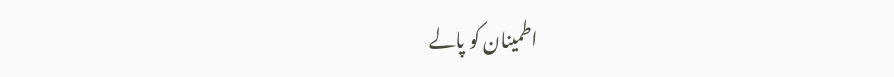اطمینان کو پالے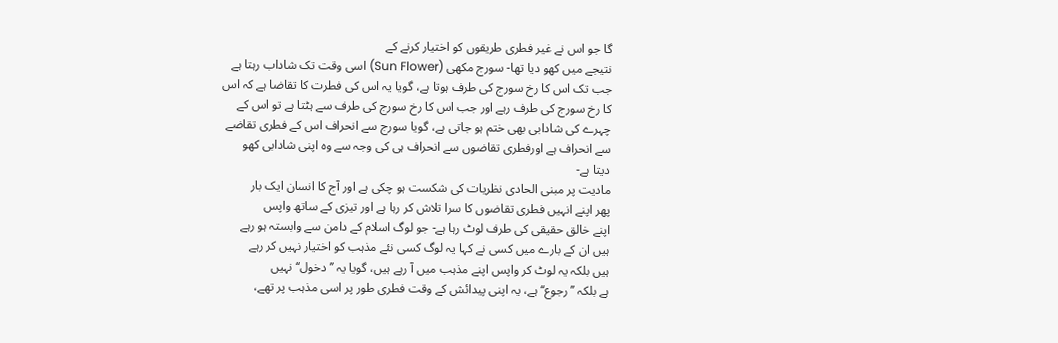گا جو اس نے غیر فطری طریقوں کو اختیار کرنے کے
نتیجے میں کھو دیا تھا- سورج مکھی (Sun Flower) اسی وقت تک شاداب رہتا ہے
جب تک اس کا رخ سورج کی طرف ہوتا ہے، گویا یہ اس کی فطرت کا تقاضا ہے کہ اس
کا رخ سورج کی طرف رہے اور جب اس کا رخ سورج کی طرف سے ہٹتا ہے تو اس کے
چہرے کی شادابی بھی ختم ہو جاتی ہے، گویا سورج سے انحراف اس کے فطری تقاضے
سے انحراف ہے اورفطری تقاضوں سے انحراف ہی کی وجہ سے وہ اپنی شادابی کھو
دیتا ہے-
مادیت پر مبنی الحادی نظریات کی شکست ہو چکی ہے اور آج کا انسان ایک بار
پھر اپنے انہیں فطری تقاضوں کا سرا تلاش کر رہا ہے اور تیزی کے ساتھ واپس
اپنے خالق حقیقی کی طرف لوٹ رہا ہے- جو لوگ اسلام کے دامن سے وابستہ ہو رہے
ہیں ان کے بارے میں کسی نے کہا یہ لوگ کسی نئے مذہب کو اختیار نہیں کر رہے
ہیں بلکہ یہ لوٹ کر واپس اپنے مذہب میں آ رہے ہیں، گویا یہ ’’دخول‘‘ نہیں
ہے بلکہ ’’رجوع‘‘ ہے، یہ اپنی پیدائش کے وقت فطری طور پر اسی مذہب پر تھے،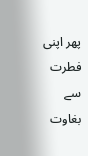پھر اپنی فطرت سے بغاوت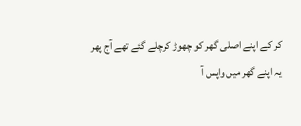کر کے اپنے اصلی گھر کو چھوڑ کرچلے گئے تھے آج پھر
یہ اپنے گھر میں واپس آ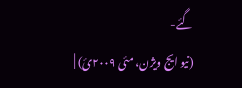گئے-
(نیو ایج ویژن، مئی ۲۰۰۹ئ) |